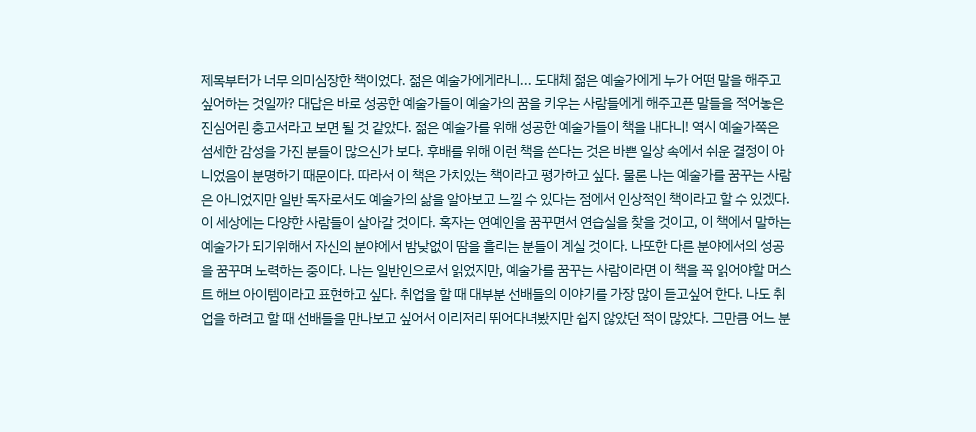제목부터가 너무 의미심장한 책이었다. 젊은 예술가에게라니... 도대체 젊은 예술가에게 누가 어떤 말을 해주고 싶어하는 것일까? 대답은 바로 성공한 예술가들이 예술가의 꿈을 키우는 사람들에게 해주고픈 말들을 적어놓은 진심어린 충고서라고 보면 될 것 같았다. 젊은 예술가를 위해 성공한 예술가들이 책을 내다니! 역시 예술가쪽은 섬세한 감성을 가진 분들이 많으신가 보다. 후배를 위해 이런 책을 쓴다는 것은 바쁜 일상 속에서 쉬운 결정이 아니었음이 분명하기 때문이다. 따라서 이 책은 가치있는 책이라고 평가하고 싶다. 물론 나는 예술가를 꿈꾸는 사람은 아니었지만 일반 독자로서도 예술가의 삶을 알아보고 느낄 수 있다는 점에서 인상적인 책이라고 할 수 있겠다. 이 세상에는 다양한 사람들이 살아갈 것이다. 혹자는 연예인을 꿈꾸면서 연습실을 찾을 것이고, 이 책에서 말하는 예술가가 되기위해서 자신의 분야에서 밤낮없이 땀을 흘리는 분들이 계실 것이다. 나또한 다른 분야에서의 성공을 꿈꾸며 노력하는 중이다. 나는 일반인으로서 읽었지만, 예술가를 꿈꾸는 사람이라면 이 책을 꼭 읽어야할 머스트 해브 아이템이라고 표현하고 싶다. 취업을 할 때 대부분 선배들의 이야기를 가장 많이 듣고싶어 한다. 나도 취업을 하려고 할 때 선배들을 만나보고 싶어서 이리저리 뛰어다녀봤지만 쉽지 않았던 적이 많았다. 그만큼 어느 분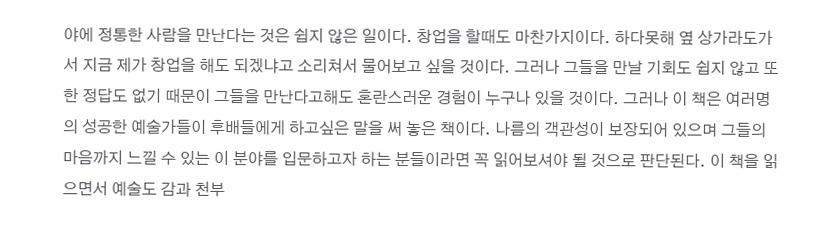야에 정통한 사람을 만난다는 것은 쉽지 않은 일이다. 창업을 할때도 마찬가지이다. 하다못해 옆 상가라도가서 지금 제가 창업을 해도 되겠냐고 소리쳐서 물어보고 싶을 것이다. 그러나 그들을 만날 기회도 쉽지 않고 또한 정답도 없기 때문이 그들을 만난다고해도 혼란스러운 경험이 누구나 있을 것이다. 그러나 이 책은 여러명의 성공한 예술가들이 후배들에게 하고싶은 말을 써 놓은 책이다. 나름의 객관성이 보장되어 있으며 그들의 마음까지 느낄 수 있는 이 분야를 입문하고자 하는 분들이라면 꼭 읽어보셔야 될 것으로 판단된다. 이 책을 읽으면서 예술도 감과 천부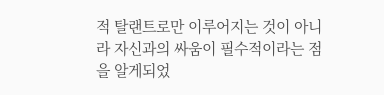적 탈랜트로만 이루어지는 것이 아니라 자신과의 싸움이 필수적이라는 점을 알게되었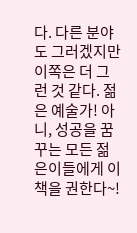다. 다른 분야도 그러겠지만 이쪽은 더 그런 것 같다. 젊은 예술가! 아니, 성공을 꿈꾸는 모든 젊은이들에게 이 책을 권한다~!